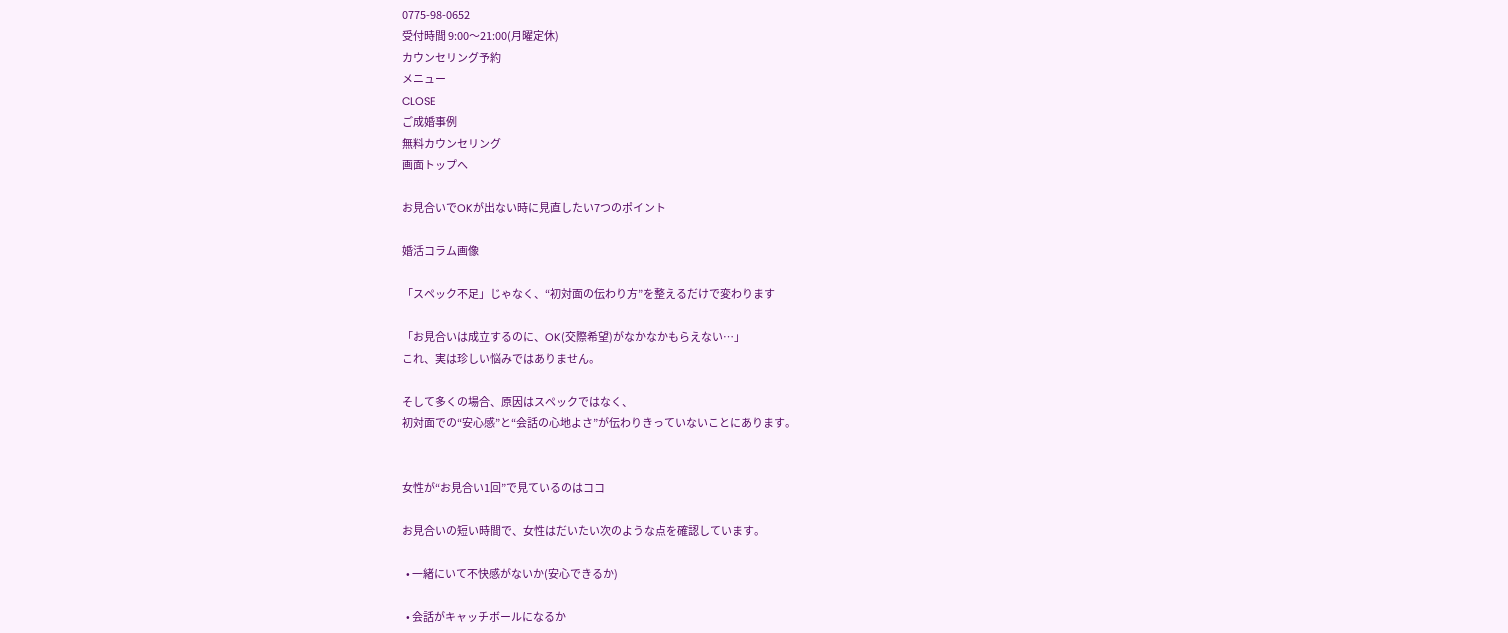0775-98-0652
受付時間 9:00〜21:00(月曜定休)
カウンセリング予約
メニュー
CLOSE
ご成婚事例
無料カウンセリング
画面トップへ

お見合いでOKが出ない時に見直したい7つのポイント

婚活コラム画像

「スペック不足」じゃなく、“初対面の伝わり方”を整えるだけで変わります

「お見合いは成立するのに、OK(交際希望)がなかなかもらえない…」
これ、実は珍しい悩みではありません。

そして多くの場合、原因はスペックではなく、
初対面での“安心感”と“会話の心地よさ”が伝わりきっていないことにあります。


女性が“お見合い1回”で見ているのはココ

お見合いの短い時間で、女性はだいたい次のような点を確認しています。

  • 一緒にいて不快感がないか(安心できるか)

  • 会話がキャッチボールになるか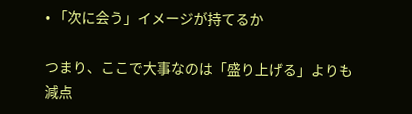• 「次に会う」イメージが持てるか

つまり、ここで大事なのは「盛り上げる」よりも
減点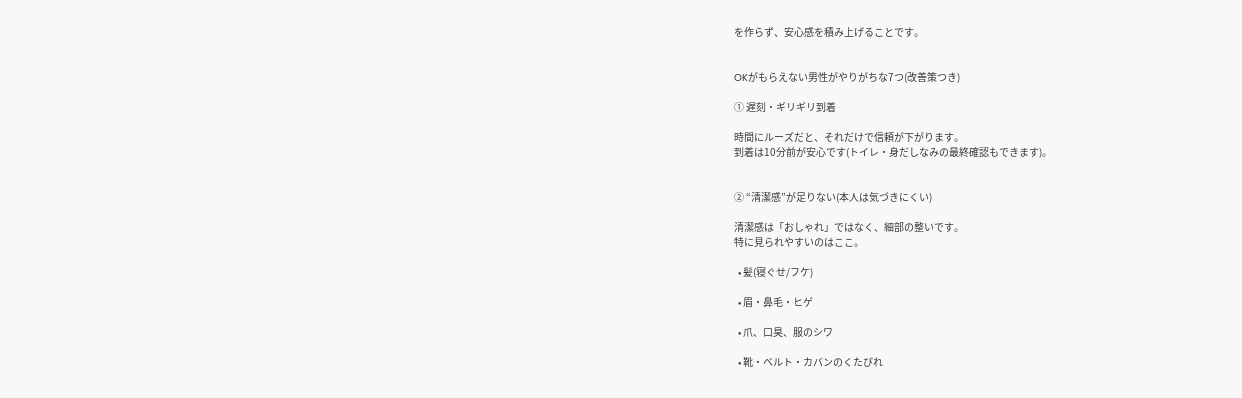を作らず、安心感を積み上げることです。


OKがもらえない男性がやりがちな7つ(改善策つき)

① 遅刻・ギリギリ到着

時間にルーズだと、それだけで信頼が下がります。
到着は10分前が安心です(トイレ・身だしなみの最終確認もできます)。


② “清潔感”が足りない(本人は気づきにくい)

清潔感は「おしゃれ」ではなく、細部の整いです。
特に見られやすいのはここ。

  • 髪(寝ぐせ/フケ)

  • 眉・鼻毛・ヒゲ

  • 爪、口臭、服のシワ

  • 靴・ベルト・カバンのくたびれ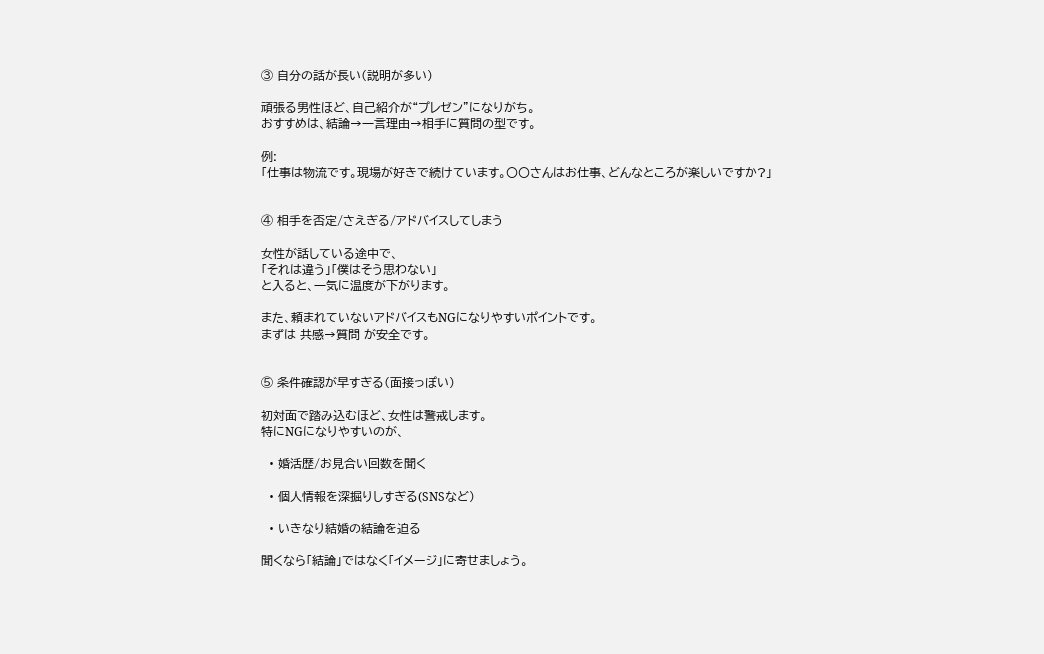③ 自分の話が長い(説明が多い)

頑張る男性ほど、自己紹介が“プレゼン”になりがち。
おすすめは、結論→一言理由→相手に質問の型です。

例:
「仕事は物流です。現場が好きで続けています。〇〇さんはお仕事、どんなところが楽しいですか?」


④ 相手を否定/さえぎる/アドバイスしてしまう

女性が話している途中で、
「それは違う」「僕はそう思わない」
と入ると、一気に温度が下がります。

また、頼まれていないアドバイスもNGになりやすいポイントです。
まずは 共感→質問 が安全です。


⑤ 条件確認が早すぎる(面接っぽい)

初対面で踏み込むほど、女性は警戒します。
特にNGになりやすいのが、

  • 婚活歴/お見合い回数を聞く

  • 個人情報を深掘りしすぎる(SNSなど)

  • いきなり結婚の結論を迫る

聞くなら「結論」ではなく「イメージ」に寄せましょう。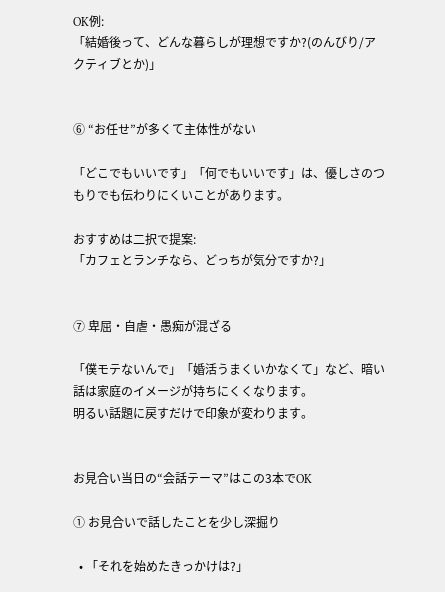OK例:
「結婚後って、どんな暮らしが理想ですか?(のんびり/アクティブとか)」


⑥ “お任せ”が多くて主体性がない

「どこでもいいです」「何でもいいです」は、優しさのつもりでも伝わりにくいことがあります。

おすすめは二択で提案:
「カフェとランチなら、どっちが気分ですか?」


⑦ 卑屈・自虐・愚痴が混ざる

「僕モテないんで」「婚活うまくいかなくて」など、暗い話は家庭のイメージが持ちにくくなります。
明るい話題に戻すだけで印象が変わります。


お見合い当日の“会話テーマ”はこの3本でOK

① お見合いで話したことを少し深掘り

  • 「それを始めたきっかけは?」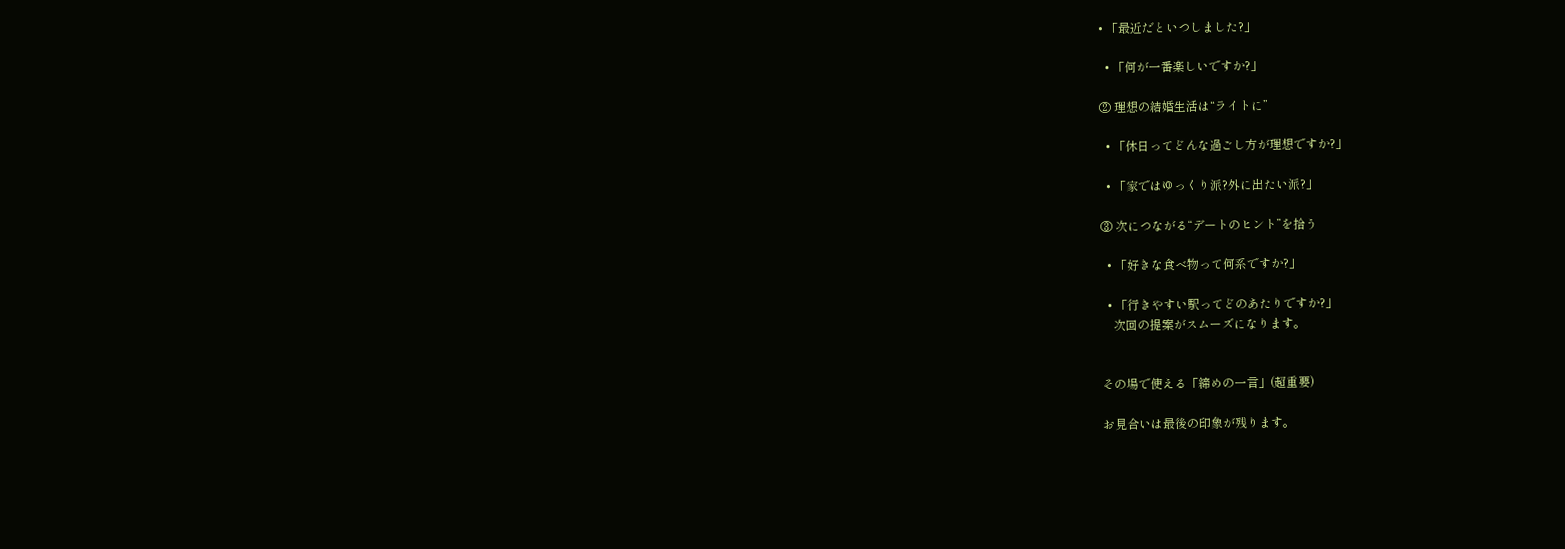• 「最近だといつしました?」

  • 「何が一番楽しいですか?」

② 理想の結婚生活は“ライトに”

  • 「休日ってどんな過ごし方が理想ですか?」

  • 「家ではゆっくり派?外に出たい派?」

③ 次につながる“デートのヒント”を拾う

  • 「好きな食べ物って何系ですか?」

  • 「行きやすい駅ってどのあたりですか?」
    次回の提案がスムーズになります。


その場で使える「締めの一言」(超重要)

お見合いは最後の印象が残ります。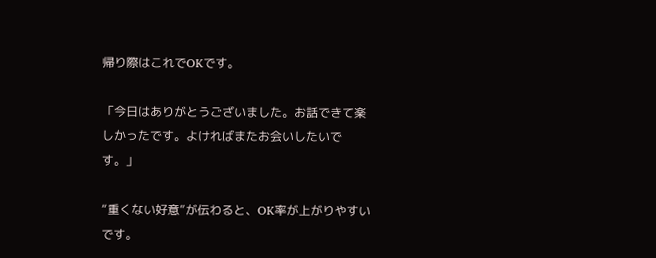帰り際はこれでOKです。

「今日はありがとうございました。お話できて楽しかったです。よければまたお会いしたいです。」

“重くない好意”が伝わると、OK率が上がりやすいです。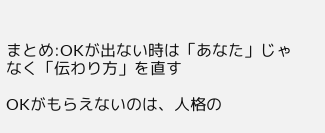まとめ:OKが出ない時は「あなた」じゃなく「伝わり方」を直す

OKがもらえないのは、人格の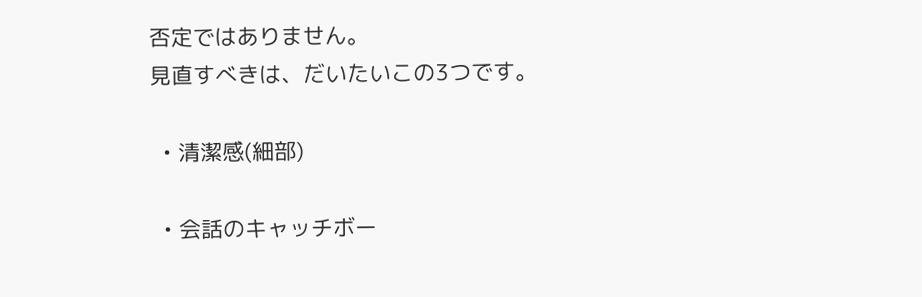否定ではありません。
見直すべきは、だいたいこの3つです。

  • 清潔感(細部)

  • 会話のキャッチボー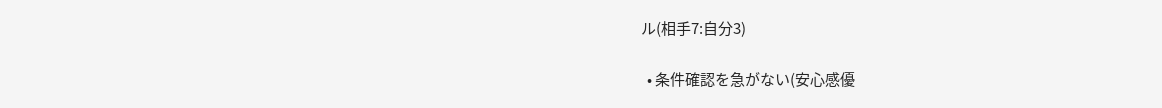ル(相手7:自分3)

  • 条件確認を急がない(安心感優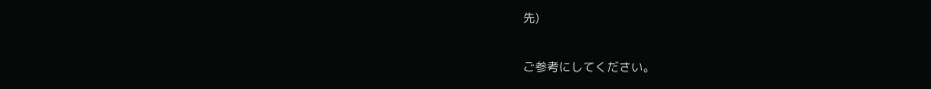先)

ご参考にしてください。